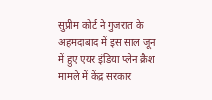सुप्रीम कोर्ट ने गुजरात के अहमदाबाद में इस साल जून में हुए एयर इंडिया प्लेन क्रैश मामले में केंद्र सरकार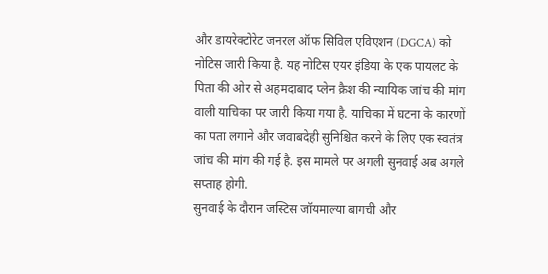और डायरेक्टोरेट जनरल ऑफ सिविल एविएशन (DGCA) को नोटिस जारी किया है. यह नोटिस एयर इंडिया के एक पायलट के पिता की ओर से अहमदाबाद प्लेन क्रैश की न्यायिक जांच की मांग वाली याचिका पर जारी किया गया है. याचिका में घटना के कारणों का पता लगाने और जवाबदेही सुनिश्चित करने के लिए एक स्वतंत्र जांच की मांग की गई है. इस मामले पर अगली सुनवाई अब अगले सप्ताह होगी.
सुनवाई के दौरान जस्टिस जॉयमाल्या बागची और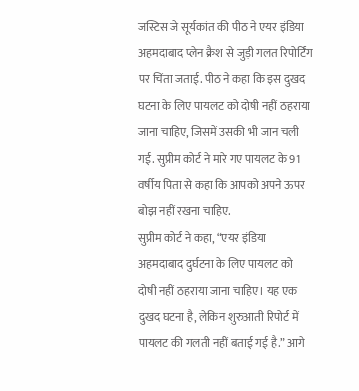जस्टिस जे सूर्यकांत की पीठ ने एयर इंडिया अहमदाबाद प्लेन क्रैश से जुड़ी गलत रिपोर्टिंग पर चिंता जताई. पीठ ने कहा कि इस दुखद घटना के लिए पायलट को दोषी नहीं ठहराया जाना चाहिए, जिसमें उसकी भी जान चली गई. सुप्रीम कोर्ट ने मारे गए पायलट के 91 वर्षीय पिता से कहा कि आपको अपने ऊपर बोझ नहीं रखना चाहिए.
सुप्रीम कोर्ट ने कहा, “एयर इंडिया अहमदाबाद दुर्घटना के लिए पायलट को दोषी नहीं ठहराया जाना चाहिए। यह एक दुखद घटना है, लेकिन शुरुआती रिपोर्ट में पायलट की गलती नहीं बताई गई है.” आगे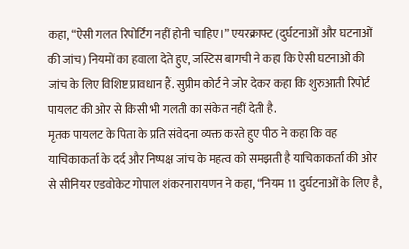कहा, “ऐसी गलत रिपोर्टिंग नहीं होनी चाहिए।” एयरक्राफ्ट (दुर्घटनाओं और घटनाओं की जांच) नियमों का हवाला देते हुए, जस्टिस बागची ने कहा कि ऐसी घटनाओं की जांच के लिए विशिष्ट प्रावधान हैं. सुप्रीम कोर्ट ने जोर देकर कहा कि शुरुआती रिपोर्ट पायलट की ओर से किसी भी गलती का संकेत नहीं देती है.
मृतक पायलट के पिता के प्रति संवेदना व्यक्त करते हुए पीठ ने कहा कि वह याचिकाकर्ता के दर्द और निष्पक्ष जांच के महत्व को समझती है याचिकाकर्ता की ओर से सीनियर एडवोकेट गोपाल शंकरनारायणन ने कहा, “नियम 11 दुर्घटनाओं के लिए है,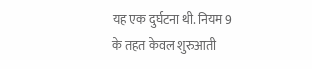यह एक दुर्घटना थी. नियम 9 के तहत केवल शुरुआती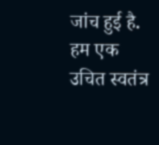जांच हुई है. हम एक उचित स्वतंत्र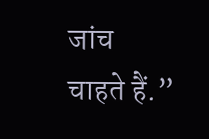जांच चाहते हैं.”